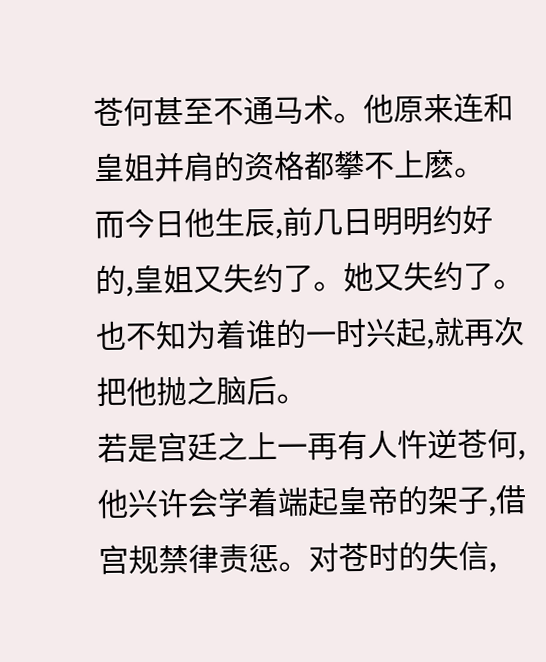苍何甚至不通马术。他原来连和皇姐并肩的资格都攀不上麽。
而今日他生辰,前几日明明约好的,皇姐又失约了。她又失约了。也不知为着谁的一时兴起,就再次把他抛之脑后。
若是宫廷之上一再有人忤逆苍何,他兴许会学着端起皇帝的架子,借宫规禁律责惩。对苍时的失信,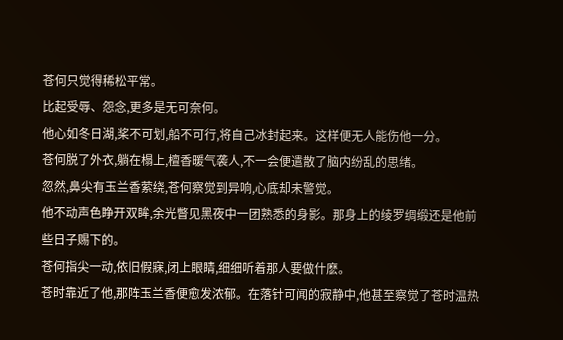苍何只觉得稀松平常。
比起受辱、怨念,更多是无可奈何。
他心如冬日湖,桨不可划,船不可行,将自己冰封起来。这样便无人能伤他一分。
苍何脱了外衣,躺在榻上,檀香暖气袭人,不一会便遣散了脑内纷乱的思绪。
忽然,鼻尖有玉兰香萦绕,苍何察觉到异响,心底却未警觉。
他不动声色睁开双眸,余光瞥见黑夜中一团熟悉的身影。那身上的绫罗绸缎还是他前些日子赐下的。
苍何指尖一动,依旧假寐,闭上眼睛,细细听着那人要做什麽。
苍时靠近了他,那阵玉兰香便愈发浓郁。在落针可闻的寂静中,他甚至察觉了苍时温热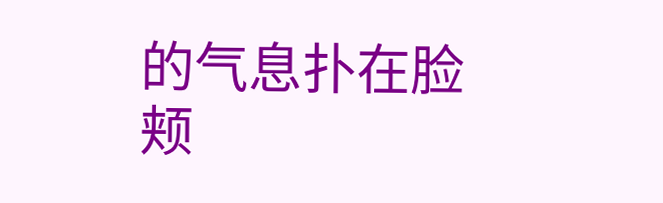的气息扑在脸颊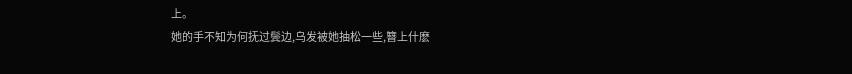上。
她的手不知为何抚过鬓边,乌发被她抽松一些,簪上什麽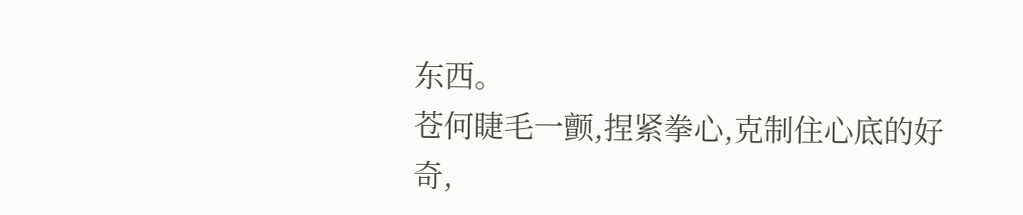东西。
苍何睫毛一颤,捏紧拳心,克制住心底的好奇,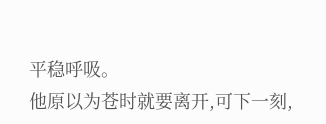平稳呼吸。
他原以为苍时就要离开,可下一刻,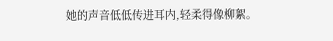她的声音低低传进耳内,轻柔得像柳絮。